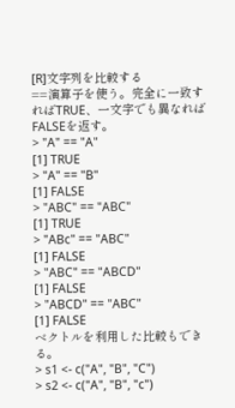[R]文字列を比較する
==演算子を使う。完全に一致すればTRUE、一文字でも異なればFALSEを返す。
> "A" == "A"
[1] TRUE
> "A" == "B"
[1] FALSE
> "ABC" == "ABC"
[1] TRUE
> "ABc" == "ABC"
[1] FALSE
> "ABC" == "ABCD"
[1] FALSE
> "ABCD" == "ABC"
[1] FALSE
ベクトルを利用した比較もできる。
> s1 <- c("A", "B", "C")
> s2 <- c("A", "B", "c")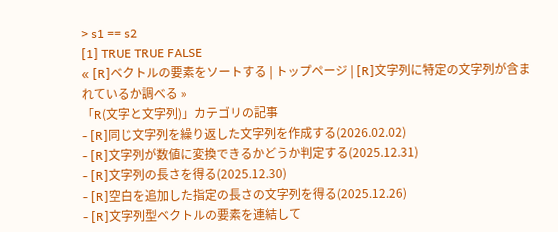> s1 == s2
[1] TRUE TRUE FALSE
« [R]ベクトルの要素をソートする | トップページ | [R]文字列に特定の文字列が含まれているか調べる »
「R(文字と文字列)」カテゴリの記事
- [R]同じ文字列を繰り返した文字列を作成する(2026.02.02)
- [R]文字列が数値に変換できるかどうか判定する(2025.12.31)
- [R]文字列の長さを得る(2025.12.30)
- [R]空白を追加した指定の長さの文字列を得る(2025.12.26)
- [R]文字列型ベクトルの要素を連結して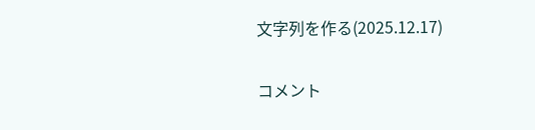文字列を作る(2025.12.17)

コメント